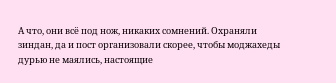А что, они всё под нож, никаких сомнений. Охраняли зиндан, да и пост организовали скорее, чтобы моджахеды дурью не маялись, настоящие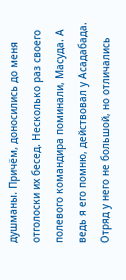душманы. Причём, доносились до меня отголоски их бесед. Несколько раз своего полевого командира поминали, Масуда. А ведь я его помню, действовал у Асадабада. Отряд у него не большой, но отличались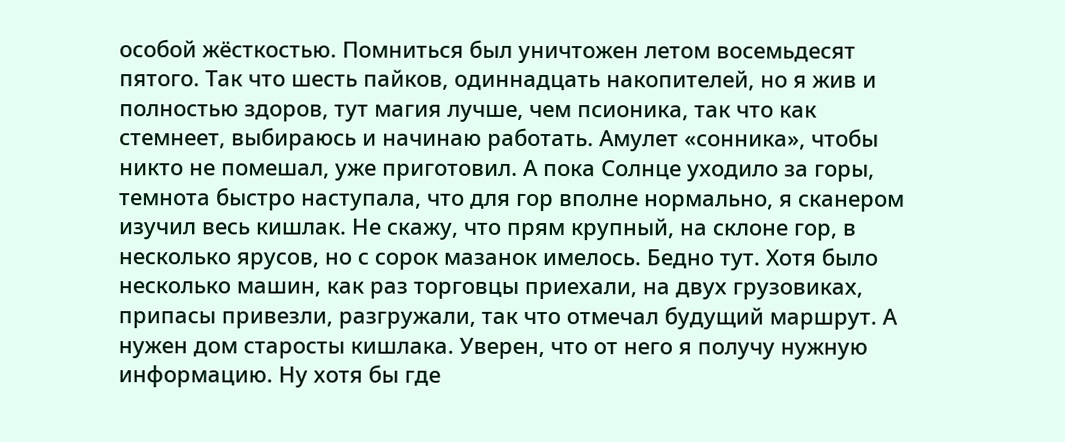особой жёсткостью. Помниться был уничтожен летом восемьдесят пятого. Так что шесть пайков, одиннадцать накопителей, но я жив и полностью здоров, тут магия лучше, чем псионика, так что как стемнеет, выбираюсь и начинаю работать. Амулет «сонника», чтобы никто не помешал, уже приготовил. А пока Солнце уходило за горы, темнота быстро наступала, что для гор вполне нормально, я сканером изучил весь кишлак. Не скажу, что прям крупный, на склоне гор, в несколько ярусов, но с сорок мазанок имелось. Бедно тут. Хотя было несколько машин, как раз торговцы приехали, на двух грузовиках, припасы привезли, разгружали, так что отмечал будущий маршрут. А нужен дом старосты кишлака. Уверен, что от него я получу нужную информацию. Ну хотя бы где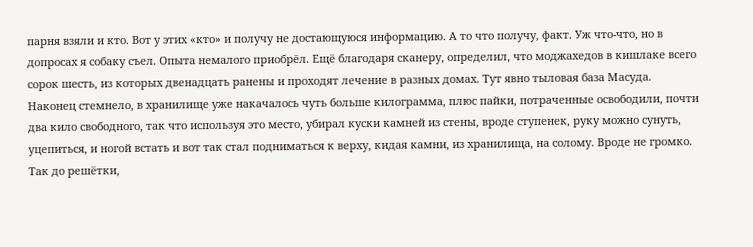парня взяли и кто. Вот у этих «кто» и получу не достающуюся информацию. А то что получу, факт. Уж что-что, но в допросах я собаку съел. Опыта немалого приобрёл. Ещё благодаря сканеру, определил, что моджахедов в кишлаке всего сорок шесть, из которых двенадцать ранены и проходят лечение в разных домах. Тут явно тыловая база Масуда.
Наконец стемнело, в хранилище уже накачалось чуть больше килограмма, плюс пайки, потраченные освободили, почти два кило свободного, так что используя это место, убирал куски камней из стены, вроде ступенек, руку можно сунуть, уцепиться, и ногой встать и вот так стал подниматься к верху, кидая камни, из хранилища, на солому. Вроде не громко. Так до решётки,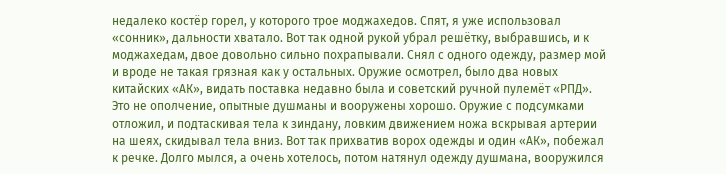недалеко костёр горел, у которого трое моджахедов. Спят, я уже использовал «сонник», дальности хватало. Вот так одной рукой убрал решётку, выбравшись, и к моджахедам, двое довольно сильно похрапывали. Снял с одного одежду, размер мой и вроде не такая грязная как у остальных. Оружие осмотрел, было два новых китайских «АК», видать поставка недавно была и советский ручной пулемёт «РПД». Это не ополчение, опытные душманы и вооружены хорошо. Оружие с подсумками отложил, и подтаскивая тела к зиндану, ловким движением ножа вскрывая артерии на шеях, скидывал тела вниз. Вот так прихватив ворох одежды и один «АК», побежал к речке. Долго мылся, а очень хотелось, потом натянул одежду душмана, вооружился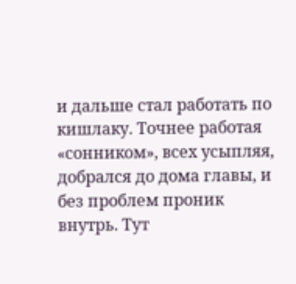и дальше стал работать по кишлаку. Точнее работая «сонником», всех усыпляя, добрался до дома главы, и без проблем проник внутрь. Тут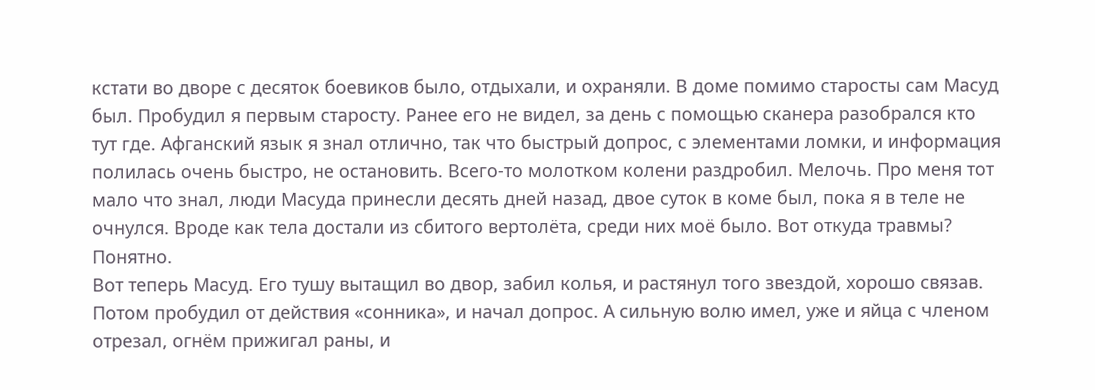кстати во дворе с десяток боевиков было, отдыхали, и охраняли. В доме помимо старосты сам Масуд был. Пробудил я первым старосту. Ранее его не видел, за день с помощью сканера разобрался кто тут где. Афганский язык я знал отлично, так что быстрый допрос, с элементами ломки, и информация полилась очень быстро, не остановить. Всего-то молотком колени раздробил. Мелочь. Про меня тот мало что знал, люди Масуда принесли десять дней назад, двое суток в коме был, пока я в теле не очнулся. Вроде как тела достали из сбитого вертолёта, среди них моё было. Вот откуда травмы? Понятно.
Вот теперь Масуд. Его тушу вытащил во двор, забил колья, и растянул того звездой, хорошо связав. Потом пробудил от действия «сонника», и начал допрос. А сильную волю имел, уже и яйца с членом отрезал, огнём прижигал раны, и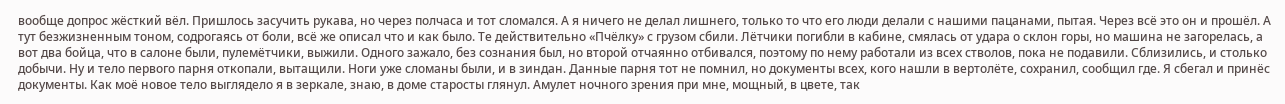вообще допрос жёсткий вёл. Пришлось засучить рукава, но через полчаса и тот сломался. А я ничего не делал лишнего, только то что его люди делали с нашими пацанами, пытая. Через всё это он и прошёл. А тут безжизненным тоном, содрогаясь от боли, всё же описал что и как было. Те действительно «Пчёлку» с грузом сбили. Лётчики погибли в кабине, смялась от удара о склон горы, но машина не загорелась, а вот два бойца, что в салоне были, пулемётчики, выжили. Одного зажало, без сознания был, но второй отчаянно отбивался, поэтому по нему работали из всех стволов, пока не подавили. Сблизились, и столько добычи. Ну и тело первого парня откопали, вытащили. Ноги уже сломаны были, и в зиндан. Данные парня тот не помнил, но документы всех, кого нашли в вертолёте, сохранил, сообщил где. Я сбегал и принёс документы. Как моё новое тело выглядело я в зеркале, знаю, в доме старосты глянул. Амулет ночного зрения при мне, мощный, в цвете, так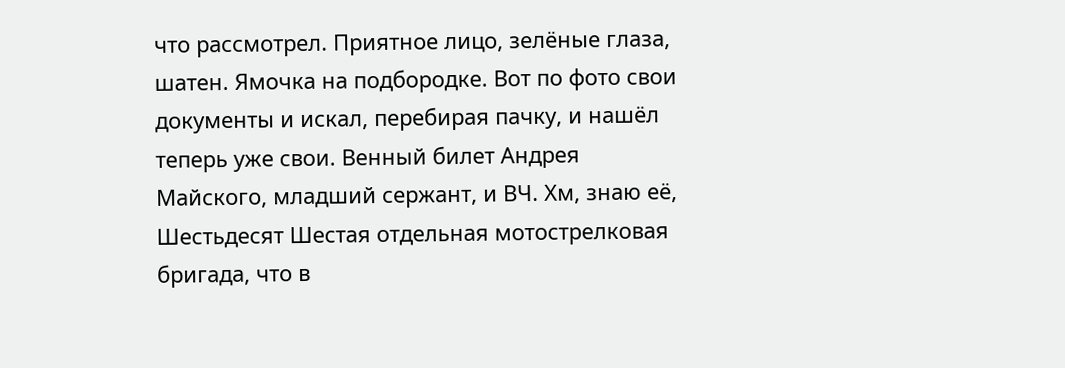что рассмотрел. Приятное лицо, зелёные глаза, шатен. Ямочка на подбородке. Вот по фото свои документы и искал, перебирая пачку, и нашёл теперь уже свои. Венный билет Андрея Майского, младший сержант, и ВЧ. Хм, знаю её, Шестьдесят Шестая отдельная мотострелковая бригада, что в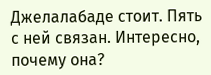Джелалабаде стоит. Пять с ней связан. Интересно, почему она?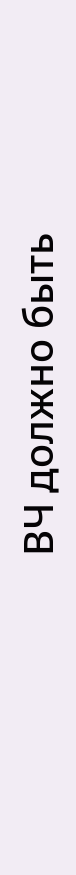ВЧ должно быть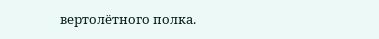вертолётного полка.